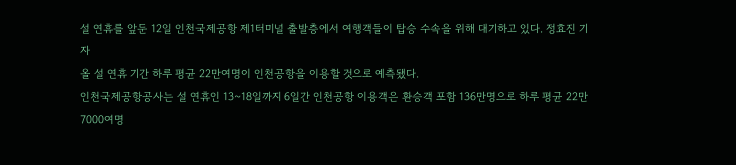설 연휴를 앞둔 12일 인천국제공항 제1터미널 출발층에서 여행객들이 탑승 수속을 위해 대기하고 있다. 정효진 기자
올 설 연휴 기간 하루 평균 22만여명이 인천공항을 이용할 것으로 예측됐다.
인천국제공항공사는 설 연휴인 13~18일까지 6일간 인천공항 이용객은 환승객 포함 136만명으로 하루 평균 22만7000여명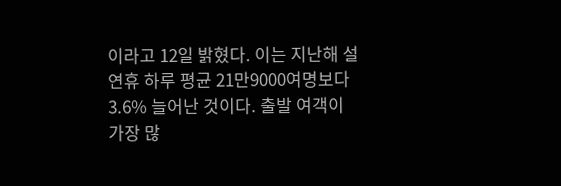이라고 12일 밝혔다. 이는 지난해 설 연휴 하루 평균 21만9000여명보다 3.6% 늘어난 것이다. 출발 여객이 가장 많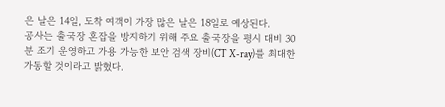은 날은 14일, 도착 여객이 가장 많은 날은 18일로 예상된다.
공사는 출국장 혼잡을 방지하기 위해 주요 출국장을 평시 대비 30분 조기 운영하고 가용 가능한 보안 검색 장비(CT X-ray)를 최대한 가동할 것이라고 밝혔다.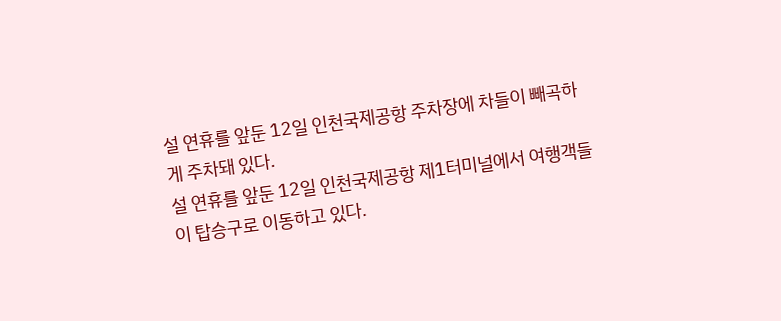설 연휴를 앞둔 12일 인천국제공항 주차장에 차들이 빼곡하게 주차돼 있다.
설 연휴를 앞둔 12일 인천국제공항 제1터미널에서 여행객들이 탑승구로 이동하고 있다.